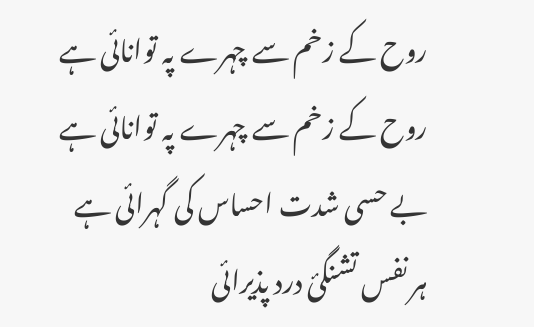روح کے زخم سے چہرے پہ توانائی ہے
روح کے زخم سے چہرے پہ توانائی ہے
بے حسی شدت احساس کی گہرائی ہے
ہر نفس تشنگیٔ درد پذیرائی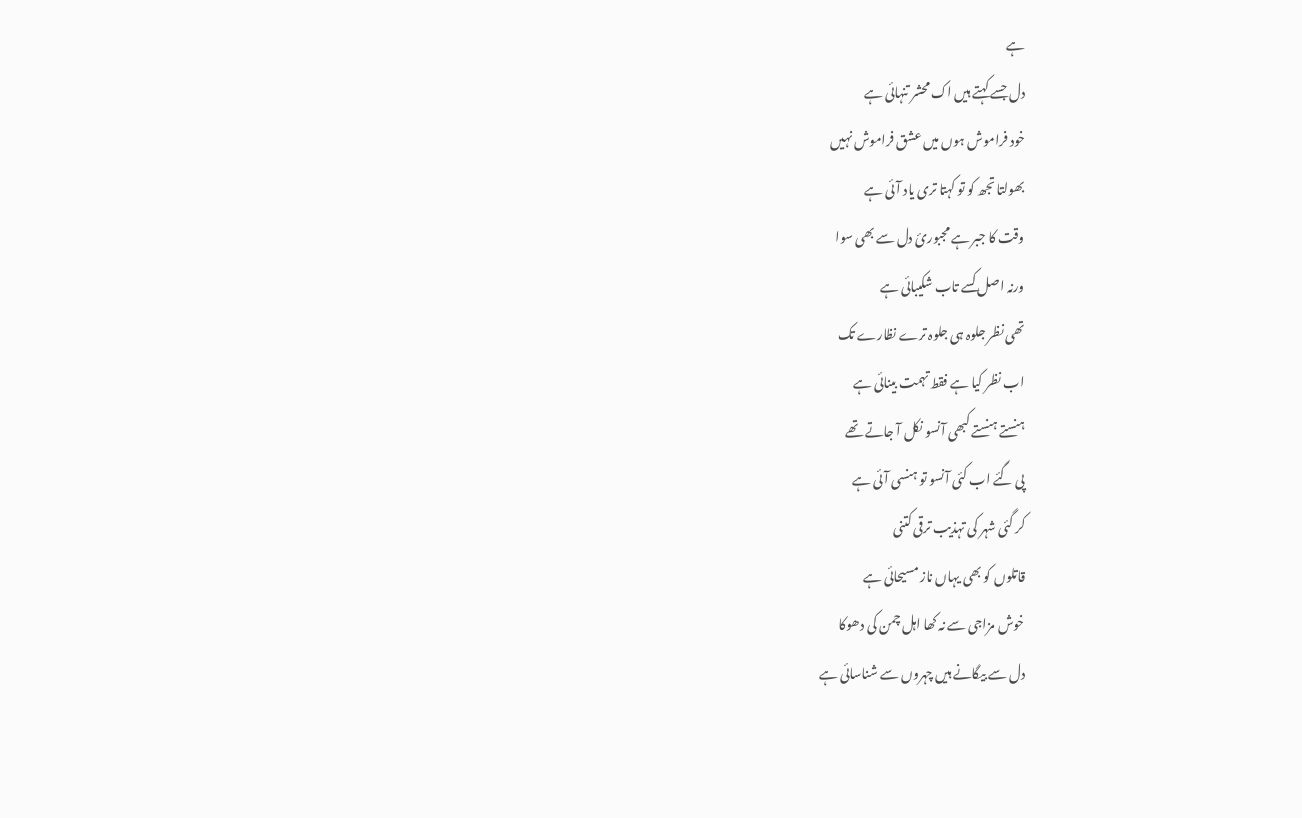ہے
دل جسے کہتے ہیں اک محشر تنہائی ہے
خود فراموش ہوں میں عشق فراموش نہیں
بھولتا تجھ کو تو کہتا تری یاد آئی ہے
وقت کا جبر ہے مجبورئ دل سے بھی سوا
ورنہ اصل کسے تاب شکیبائی ہے
تھی نظر جلوہ ہی جلوہ ترے نظارے تک
اب نظر کیا ہے فقط تہمت بینائی ہے
ہنستے ہنستے کبھی آنسو نکل آ جاتے تھے
پی گئے اب کئی آنسو تو ہنسی آئی ہے
کر گئی شہر کی تہذیب ترقی کتنی
قاتلوں کو بھی یہاں ناز مسیحائی ہے
خوش مزاجی سے نہ کھا اہل چمن کی دھوکا
دل سے بیگانے ہیں چہروں سے شناسائی ہے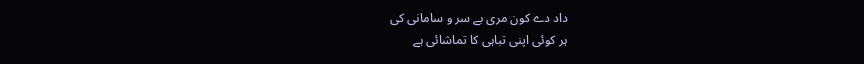داد دے کون مری بے سر و سامانی کی
ہر کوئی اپنی تباہی کا تماشائی ہے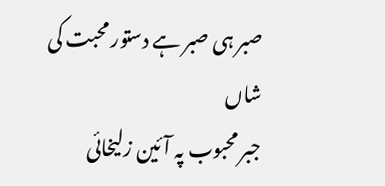صبر ہی صبر ہے دستور محبت کی شاں
جبر محبوب پہ آئین زلیخائی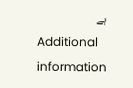ہے
Additional information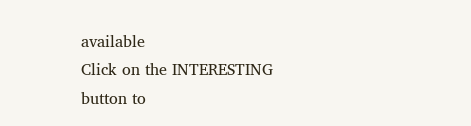available
Click on the INTERESTING button to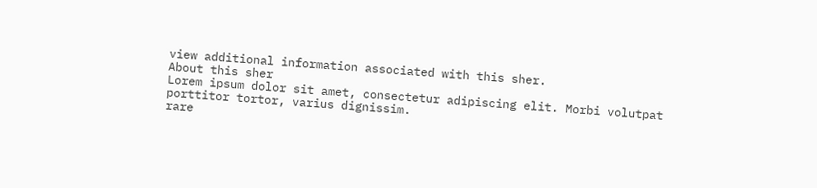view additional information associated with this sher.
About this sher
Lorem ipsum dolor sit amet, consectetur adipiscing elit. Morbi volutpat porttitor tortor, varius dignissim.
rare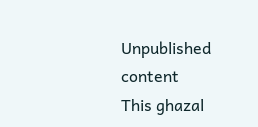Unpublished content
This ghazal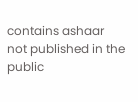contains ashaar not published in the public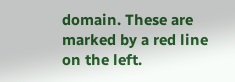domain. These are marked by a red line on the left.